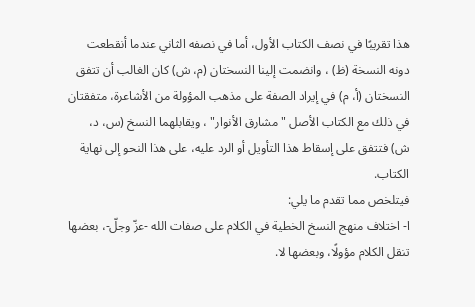هذا تقريبًا في نصف الكتاب الأول، أما في نصفه الثاني عندما أنقطعت دونه النسخة (ظ) ، وانضمت إلينا النسختان (م، ش) كان الغالب أن تتفق النسختان (أ، م) في إيراد الصفة على مذهب المؤولة من الأشاعرة، متفقتان في ذلك مع الكتاب الأصل "مشارق الأنوار" ، ويقابلهما النسخ (س، د، ش) فتتفق على إسقاط هذا التأويل أو الرد عليه، على هذا النحو إلى نهاية الكتاب.
فيتلخص مما تقدم ما يلي:
ا- اختلاف منهج النسخ الخطية في الكلام على صفات الله -عزّ وجلّ-، بعضها تنقل الكلام مؤولًا، وبعضها لا.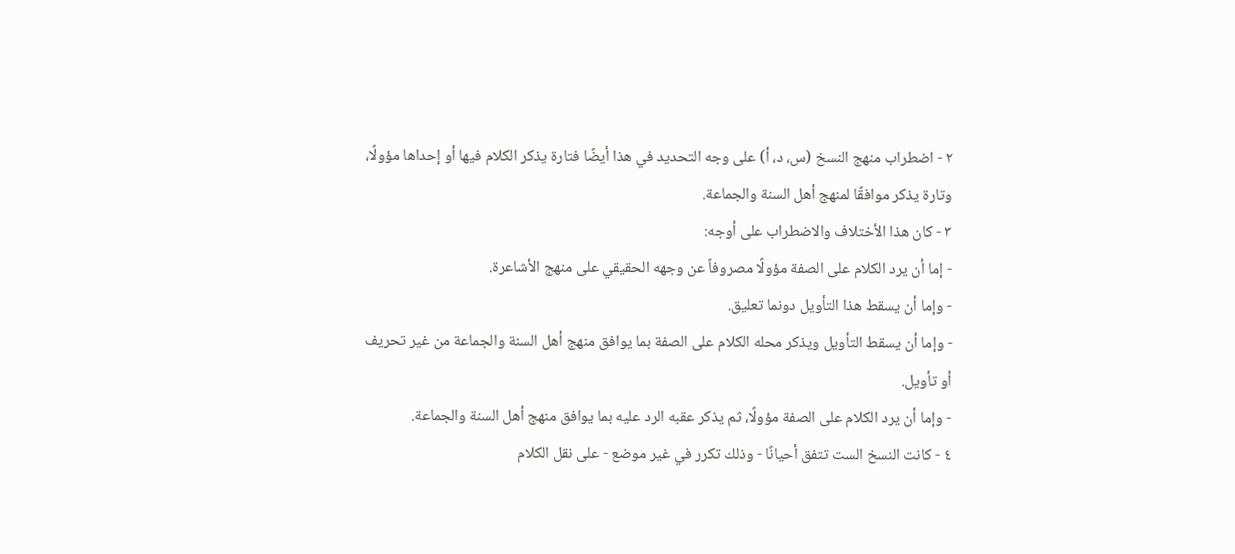٢ - اضطراب منهج النسخ (س، د، أ) على وجه التحديد في هذا أيضًا فتارة يذكر الكلام فيها أو إحداها مؤولًا، وتارة يذكر موافقًا لمنهج أهل السنة والجماعة.
٣ - كان هذا الأختلاف والاضطراب على أوجه:
- إما أن يرد الكلام على الصفة مؤولًا مصروفاً عن وجهه الحقيقي على منهج الأشاعرة.
- وإما أن يسقط هذا التأويل دونما تعليق.
- وإما أن يسقط التأويل ويذكر محله الكلام على الصفة بما يوافق منهج أهل السنة والجماعة من غير تحريف أو تأويل.
- وإما أن يرد الكلام على الصفة مؤولًا، ثم يذكر عقبه الرد عليه بما يوافق منهج أهل السنة والجماعة.
٤ - كانت النسخ الست تتفق أحيانًا - وذلك تكرر في غير موضع - على نقل الكلام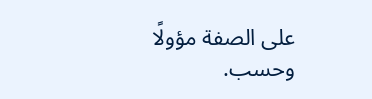على الصفة مؤولًا وحسب.